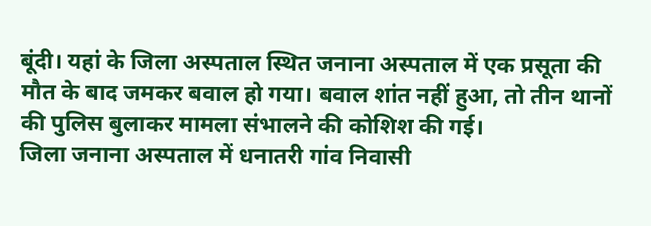बूंदी। यहां के जिला अस्पताल स्थित जनाना अस्पताल में एक प्रसूता की मौत के बाद जमकर बवाल हो गया। बवाल शांत नहीं हुआ, तो तीन थानों की पुलिस बुलाकर मामला संभालने की कोशिश की गई।
जिला जनाना अस्पताल में धनातरी गांव निवासी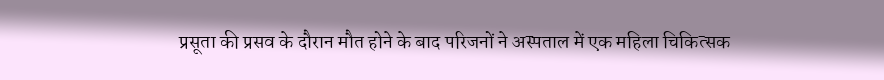प्रसूता की प्रसव के दौरान मौत होने के बाद परिजनों ने अस्पताल में एक महिला चिकित्सक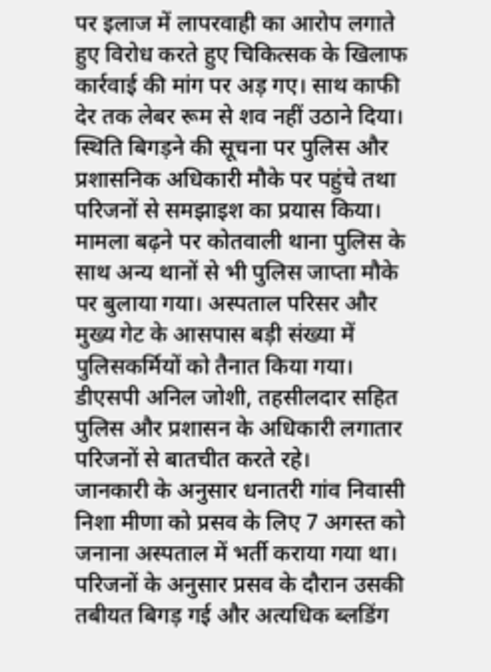पर इलाज में लापरवाही का आरोप लगाते हुए विरोध करते हुए चिकित्सक के खिलाफ कार्रवाई की मांग पर अड़ गए। साथ काफी देर तक लेबर रूम से शव नहीं उठाने दिया।
स्थिति बिगड़ने की सूचना पर पुलिस और प्रशासनिक अधिकारी मौके पर पहुंचे तथा परिजनों से समझाइश का प्रयास किया। मामला बढ़ने पर कोतवाली थाना पुलिस के साथ अन्य थानों से भी पुलिस जाप्ता मौके पर बुलाया गया। अस्पताल परिसर और मुख्य गेट के आसपास बड़ी संख्या में पुलिसकर्मियों को तैनात किया गया। डीएसपी अनिल जोशी, तहसीलदार सहित पुलिस और प्रशासन के अधिकारी लगातार परिजनों से बातचीत करते रहे।
जानकारी के अनुसार धनातरी गांव निवासी निशा मीणा को प्रसव के लिए 7 अगस्त को जनाना अस्पताल में भर्ती कराया गया था। परिजनों के अनुसार प्रसव के दौरान उसकी तबीयत बिगड़ गई और अत्यधिक ब्लडिंग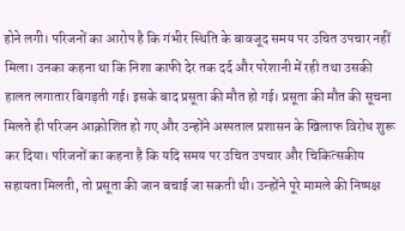होने लगी। परिजनों का आरोप है कि गंभीर स्थिति के बावजूद समय पर उचित उपचार नहीं मिला। उनका कहना था कि निशा काफी देर तक दर्द और परेशानी में रही तथा उसकी हालत लगातार बिगड़ती गई। इसके बाद प्रसूता की मौत हो गई। प्रसूता की मौत की सूचना मिलते ही परिजन आक्रोशित हो गए और उन्होंने अस्पताल प्रशासन के खिलाफ विरोध शुरू कर दिया। परिजनों का कहना है कि यदि समय पर उचित उपचार और चिकित्सकीय सहायता मिलती, तो प्रसूता की जान बचाई जा सकती थी। उन्होंने पूरे मामले की निष्पक्ष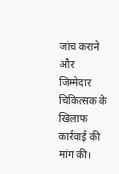जांच कराने और जिम्मेदार चिकित्सक के खिलाफ कार्रवाई की मांग की।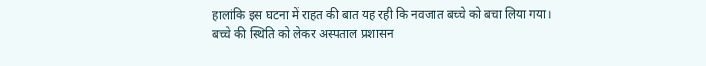हालांकि इस घटना में राहत की बात यह रही कि नवजात बच्चे को बचा लिया गया। बच्चे की स्थिति को लेकर अस्पताल प्रशासन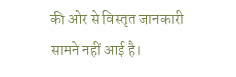की ओर से विस्तृत जानकारी सामने नहीं आई है।